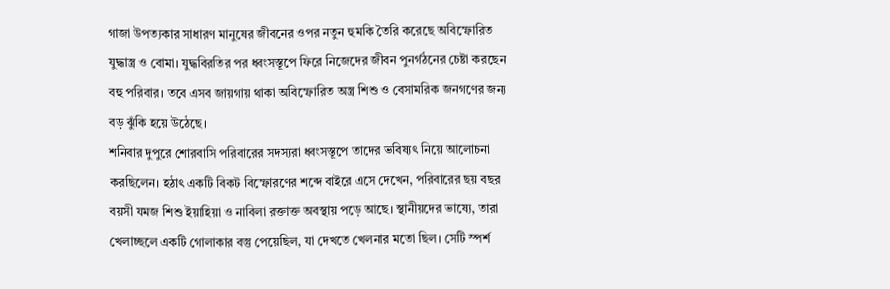গাজা উপত্যকার সাধারণ মানুষের জীবনের ওপর নতুন হুমকি তৈরি করেছে অবিস্ফোরিত যুদ্ধাস্ত্র ও বোমা। যুদ্ধবিরতির পর ধ্বংসস্তূপে ফিরে নিজেদের জীবন পুনর্গঠনের চেষ্টা করছেন বহু পরিবার। তবে এসব জায়গায় থাকা অবিস্ফোরিত অস্ত্র শিশু ও বেসামরিক জনগণের জন্য বড় ঝুঁকি হয়ে উঠেছে।
শনিবার দুপুরে শোরবাসি পরিবারের সদস্যরা ধ্বংসস্তূপে তাদের ভবিষ্যৎ নিয়ে আলোচনা করছিলেন। হঠাৎ একটি বিকট বিস্ফোরণের শব্দে বাইরে এসে দেখেন, পরিবারের ছয় বছর বয়সী যমজ শিশু ইয়াহিয়া ও নাবিলা রক্তাক্ত অবস্থায় পড়ে আছে। স্থানীয়দের ভাষ্যে, তারা খেলাচ্ছলে একটি গোলাকার বস্তু পেয়েছিল, যা দেখতে খেলনার মতো ছিল। সেটি স্পর্শ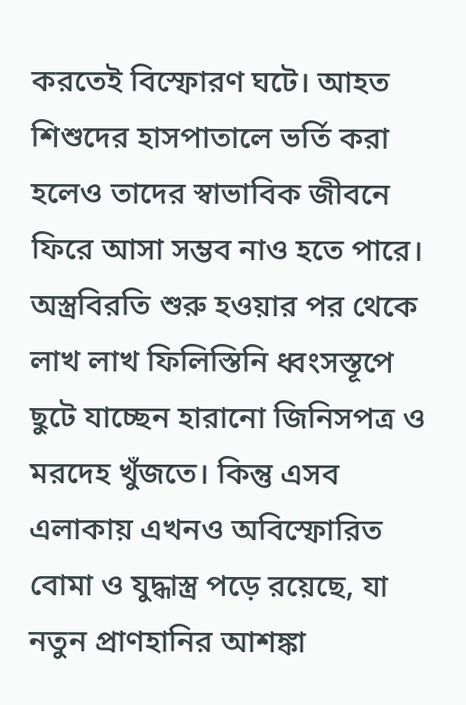করতেই বিস্ফোরণ ঘটে। আহত শিশুদের হাসপাতালে ভর্তি করা হলেও তাদের স্বাভাবিক জীবনে ফিরে আসা সম্ভব নাও হতে পারে।
অস্ত্রবিরতি শুরু হওয়ার পর থেকে লাখ লাখ ফিলিস্তিনি ধ্বংসস্তূপে ছুটে যাচ্ছেন হারানো জিনিসপত্র ও মরদেহ খুঁজতে। কিন্তু এসব এলাকায় এখনও অবিস্ফোরিত বোমা ও যুদ্ধাস্ত্র পড়ে রয়েছে, যা নতুন প্রাণহানির আশঙ্কা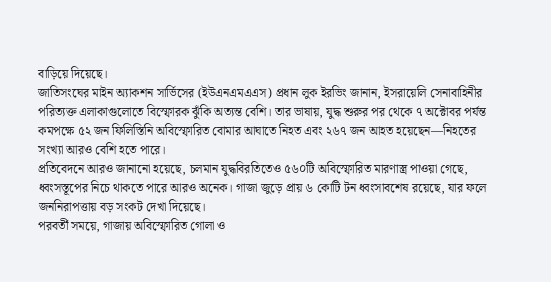বাড়িয়ে দিয়েছে।
জাতিসংঘের মাইন অ্যাকশন সার্ভিসের (ইউএনএমএএস) প্রধান লুক ইরভিং জানান, ইসরায়েলি সেনাবাহিনীর পরিত্যক্ত এলাকাগুলোতে বিস্ফোরক ঝুঁকি অত্যন্ত বেশি। তার ভাষায়, যুদ্ধ শুরুর পর থেকে ৭ অক্টোবর পর্যন্ত কমপক্ষে ৫২ জন ফিলিস্তিনি অবিস্ফোরিত বোমার আঘাতে নিহত এবং ২৬৭ জন আহত হয়েছেন—নিহতের সংখ্যা আরও বেশি হতে পারে।
প্রতিবেদনে আরও জানানো হয়েছে, চলমান যুদ্ধবিরতিতেও ৫৬০টি অবিস্ফোরিত মারণাস্ত্র পাওয়া গেছে, ধ্বংসস্তূপের নিচে থাকতে পারে আরও অনেক। গাজা জুড়ে প্রায় ৬ কোটি টন ধ্বংসাবশেষ রয়েছে, যার ফলে জননিরাপত্তায় বড় সংকট দেখা দিয়েছে।
পরবর্তী সময়ে, গাজায় অবিস্ফোরিত গোলা ও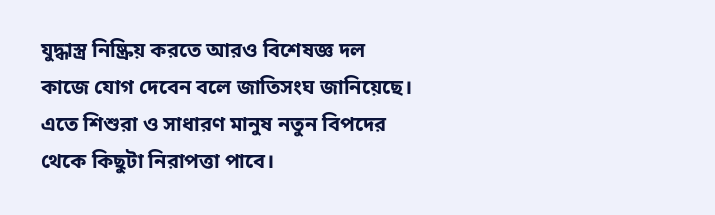যুদ্ধাস্ত্র নিষ্ক্রিয় করতে আরও বিশেষজ্ঞ দল কাজে যোগ দেবেন বলে জাতিসংঘ জানিয়েছে। এতে শিশুরা ও সাধারণ মানুষ নতুন বিপদের থেকে কিছুটা নিরাপত্তা পাবে।